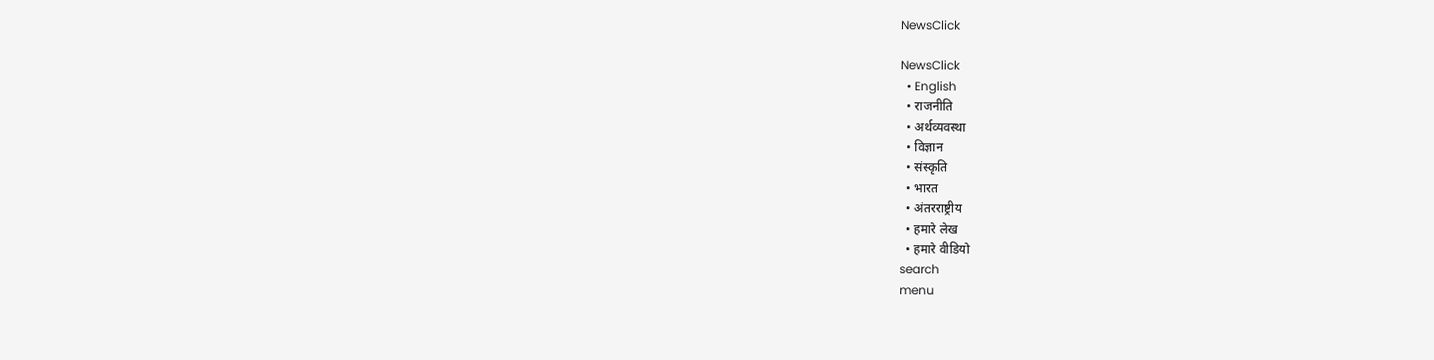NewsClick

NewsClick
  • English
  • राजनीति
  • अर्थव्यवस्था
  • विज्ञान
  • संस्कृति
  • भारत
  • अंतरराष्ट्रीय
  • हमारे लेख
  • हमारे वीडियो
search
menu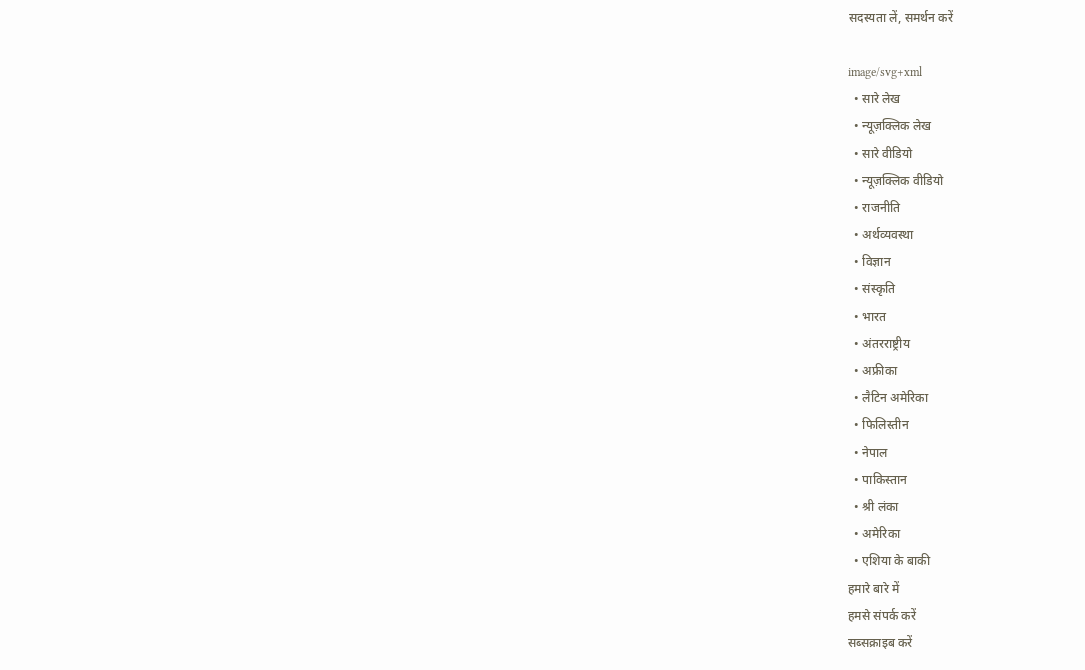सदस्यता लें, समर्थन करें

image/svg+xml
  • सारे लेख
  • न्यूज़क्लिक लेख
  • सारे वीडियो
  • न्यूज़क्लिक वीडियो
  • राजनीति
  • अर्थव्यवस्था
  • विज्ञान
  • संस्कृति
  • भारत
  • अंतरराष्ट्रीय
  • अफ्रीका
  • लैटिन अमेरिका
  • फिलिस्तीन
  • नेपाल
  • पाकिस्तान
  • श्री लंका
  • अमेरिका
  • एशिया के बाकी
हमारे बारे में
हमसे संपर्क करें
सब्सक्राइब करें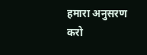हमारा अनुसरण करो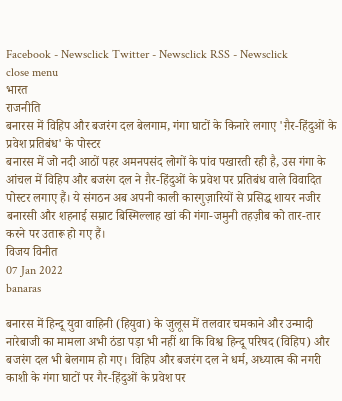Facebook - Newsclick Twitter - Newsclick RSS - Newsclick
close menu
भारत
राजनीति
बनारस में विहिप और बजरंग दल बेलगाम, गंगा घाटों के किनारे लगाए 'ग़ैर-हिंदुओं के प्रवेश प्रतिबंध' के पोस्टर
बनारस में जो नदी आठों पहर अमनपसंद लोगों के पांव पखारती रही है, उस गंगा के आंचल में विहिप और बजरंग दल ने ग़ैर-हिंदुओं के प्रवेश पर प्रतिबंध वाले विवादित पोस्टर लगाए हैं। ये संगठन अब अपनी काली कारगुज़ारियों से प्रसिद्ध शायर नजीर बनारसी और शहनाई सम्राट बिस्मिल्लाह खां की गंगा-जमुनी तहज़ीब को तार-तार करने पर उतारू हो गए हैं।
विजय विनीत
07 Jan 2022
banaras

बनारस में हिन्दू युवा वाहिनी (हियुवा) के जुलूस में तलवार चमकाने और उन्मादी नारेबाजी का मामला अभी ठंडा पड़ा भी नहीं था कि विश्व हिन्दू परिषद (विहिप) और बजरंग दल भी बेलगाम हो गए। विहिप और बजरंग दल ने धर्म, अध्यात्म की नगरी काशी के गंगा घाटों पर गैर-हिंदुओं के प्रवेश पर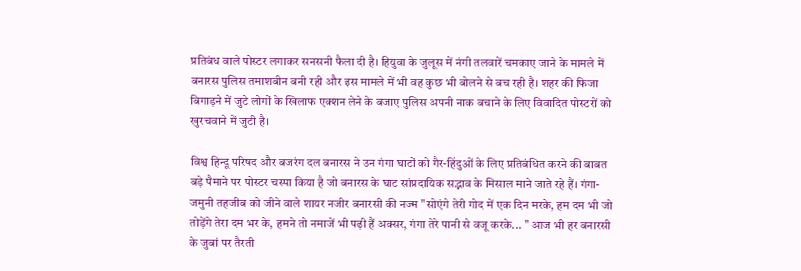प्रतिबंध वाले पोस्टर लगाकर सनसनी फैला दी है। हियुवा के जुलूस में नंगी तलवारें चमकाए जाने के मामले में बनारस पुलिस तमाशबीन बनी रही और इस मामले में भी वह कुछ भी बोलने से बच रही है। शहर की फिजा बिगाड़ने में जुटे लोगों के खिलाफ एक्शन लेने के बजाए पुलिस अपनी नाक बचाने के लिए विवादित पोस्टरों को खुरचवाने में जुटी है।

विश्व हिन्दू परिषद और बजरंग दल बनारस ने उन गंगा घाटों को गैर-हिंदुओं के लिए प्रतिबंधित करने की बाबत बड़े पैमाने पर पोस्टर चस्पा किया है जो बनारस के घाट सांप्रदायिक सद्भाव के मिसाल माने जाते रहे हैं। गंगा-जमुनी तहजीब को जीने वाले शायर नजीर बनारसी की नज्म "सोएंगे तेरी गोद में एक दिन मरके, हम दम भी जो तोड़ेंगे तेरा दम भर के, हमने तो नमाजें भी पढ़ी हैं अक्सर, गंगा तेरे पानी से वजू करके... " आज भी हर बनारसी के जुबां पर तैरती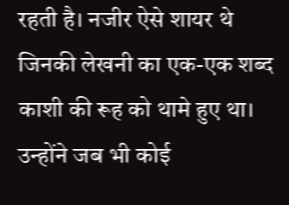रहती है। नजीर ऐसे शायर थे जिनकी लेखनी का एक-एक शब्द काशी की रूह को थामे हुए था। उन्होंने जब भी कोई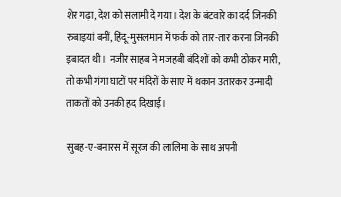शेर गढ़ा, देश को सलामी दे गया। देश के बंटवारे का दर्द जिनकी रुबाइयां बनीं, हिंदू-मुसलमान में फर्क को तार-तार करना जिनकी इबादत थी। नजीर साहब ने मजहबी बंदिशों को कभी ठोकर मारी, तो कभी गंगा घाटों पर मंदिरों के साए में थकान उतारकर उन्मादी ताकतों को उनकी हद दिखाई।

सुबह-ए-बनारस में सूरज की लालिमा के साथ अपनी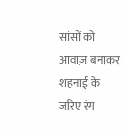सांसों को आवाज़ बनाकर शहनाई के जरिए रंग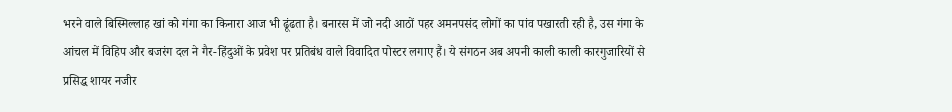भरने वाले बिस्मिल्लाह खां को गंगा का किनारा आज भी ढूंढता है। बनारस में जो नदी आठों पहर अमनपसंद लोगों का पांव पखारती रही है, उस गंगा के आंचल में विहिप और बजरंग दल ने गैर-हिंदुओं के प्रवेश पर प्रतिबंध वाले विवादित पोस्टर लगाए हैं। ये संगठन अब अपनी काली काली कारगुजारियों से प्रसिद्ध शायर नजीर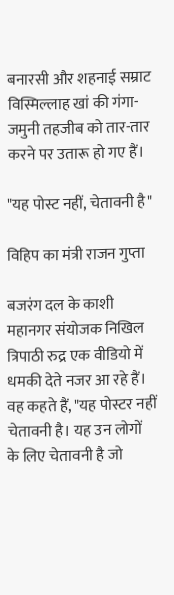बनारसी और शहनाई सम्राट विस्मिल्लाह खां की गंगा-जमुनी तहजीब को तार-तार करने पर उतारू हो गए हैं।

"यह पोस्ट नहीं, चेतावनी है"

विहिप का मंत्री राजन गुप्ता

बजरंग दल के काशी महानगर संयोजक निखिल त्रिपाठी रुद्र एक वीडियो में धमकी देते नजर आ रहे हैं। वह कहते हैं, "यह पोस्टर नहीं चेतावनी है। यह उन लोगों के लिए चेतावनी है जो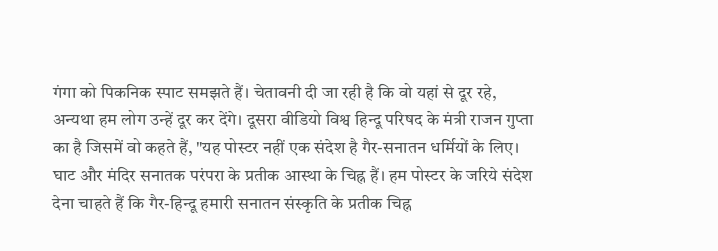गंगा को पिकनिक स्पाट समझते हैं। चेतावनी दी जा रही है कि वो यहां से दूर रहे, अन्यथा हम लोग उन्हें दूर कर देंगे। दूसरा वीडियो विश्व हिन्दू परिषद के मंत्री राजन गुप्ता का है जिसमें वो कहते हैं, "यह पोस्टर नहीं एक संदेश है गैर-सनातन धर्मियों के लिए। घाट और मंदिर सनातक परंपरा के प्रतीक आस्था के चिह्न हैं। हम पोस्टर के जरिये संदेश देना चाहते हैं कि गैर-हिन्दू हमारी सनातन संस्कृति के प्रतीक चिह्न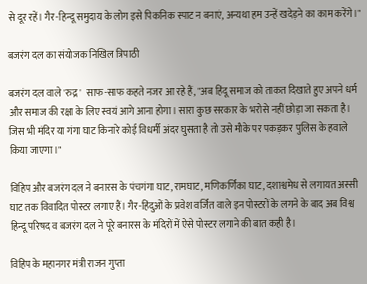से दूर रहें। गैर-हिन्दू समुदाय के लोग इसे पिकनिक स्पाट न बनाएं, अन्यथा हम उन्हें खदेड़ने का काम करेंगे।"

बजरंग दल का संयोजक निखिल त्रिपाठी

बजरंग दल वाले 'रुद्र'  साफ-साफ कहते नजर आ रहे हैं, "अब हिंदू समाज को ताकत दिखाते हुए अपने धर्म और समाज की रक्षा के लिए स्वयं आगे आना होगा। सारा कुछ सरकार के भरोसे नहीं छोड़ा जा सकता है। जिस भी मंदिर या गंगा घाट किनारे कोई विधर्मी अंदर घुसता है तो उसे मौके पर पकड़कर पुलिस के हवाले किया जाएगा।"

विहिप और बजरंग दल ने बनारस के पंचगंगा घाट, रामघाट, मणिकर्णिका घाट, दशाश्वमेध से लगायत अस्सी घाट तक विवादित पोस्टर लगाए हैं। गैर-हिंदुओं के प्रवेश वर्जित वाले इन पोस्टरों के लगने के बाद अब विश्व हिन्दू परिषद व बजरंग दल ने पूरे बनारस के मंदिरों में ऐसे पोस्टर लगाने की बात कही है।

विहिप के महानगर मंत्री राजन गुप्ता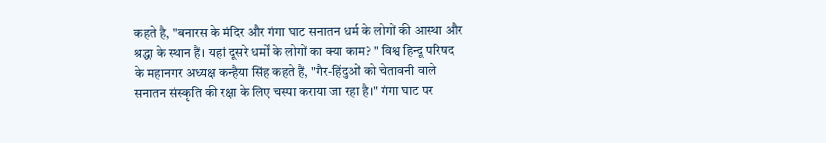कहते है, "बनारस के मंदिर और गंगा घाट सनातन धर्म के लोगों की आस्था और श्रद्धा के स्थान हैं। यहां दूसरे धर्मों के लोगों का क्या काम? " विश्व हिन्दू परिषद के महानगर अध्यक्ष कन्हैया सिंह कहते हैं, "गैर-हिंदुओं को चेतावनी वाले सनातन संस्कृति की रक्षा के लिए चस्पा कराया जा रहा है।" गंगा घाट पर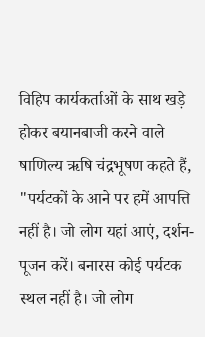विहिप कार्यकर्ताओं के साथ खड़े होकर बयानबाजी करने वाले षाणिल्य ऋषि चंद्रभूषण कहते हैं, "पर्यटकों के आने पर हमें आपत्ति नहीं है। जो लोग यहां आएं, दर्शन-पूजन करें। बनारस कोई पर्यटक स्थल नहीं है। जो लोग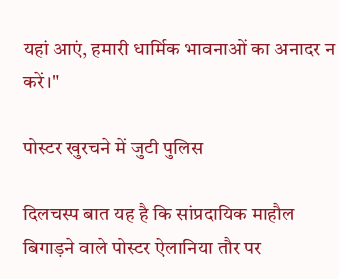यहां आएं, हमारी धार्मिक भावनाओं का अनादर न करें।"

पोस्टर खुरचने में जुटी पुलिस

दिलचस्प बात यह है कि सांप्रदायिक माहौल बिगाड़ने वाले पोस्टर ऐलानिया तौर पर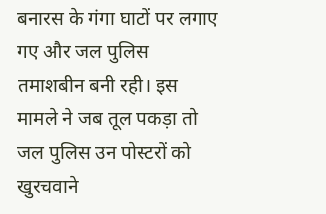बनारस के गंगा घाटों पर लगाए गए और जल पुलिस तमाशबीन बनी रही। इस मामले ने जब तूल पकड़ा तो जल पुलिस उन पोस्टरों को खुरचवाने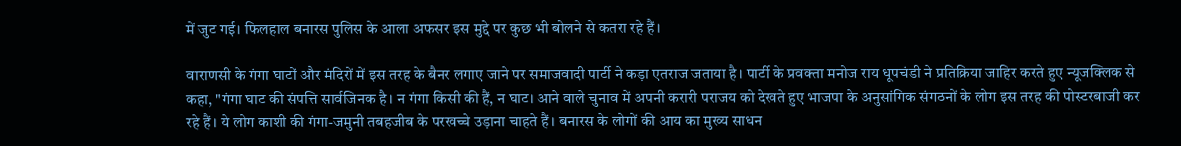में जुट गई। फिलहाल बनारस पुलिस के आला अफसर इस मुद्दे पर कुछ भी बोलने से कतरा रहे हैं।

वाराणसी के गंगा घाटों और मंदिरों में इस तरह के बैनर लगाए जाने पर समाजवादी पार्टी ने कड़ा एतराज जताया है। पार्टी के प्रवक्ता मनोज राय धूपचंडी ने प्रतिक्रिया जाहिर करते हुए न्यूजक्लिक से कहा, "गंगा घाट की संपत्ति सार्वजिनक है। न गंगा किसी की हैं, न घाट। आने वाले चुनाव में अपनी करारी पराजय को देखते हुए भाजपा के अनुसांगिक संगठनों के लोग इस तरह की पोस्टरबाजी कर रहे हैं। ये लोग काशी की गंगा-जमुनी तबहजीब के परखच्चे उड़ाना चाहते हैं। बनारस के लोगों की आय का मुख्य साधन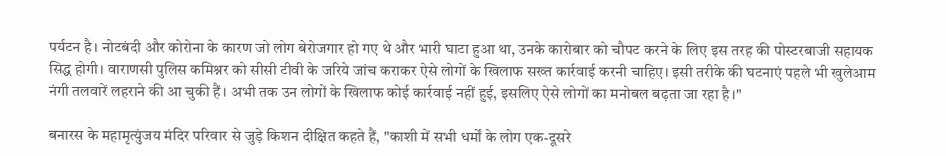पर्यटन है। नोटबंदी और कोरोना के कारण जो लोग बेरोजगार हो गए थे और भारी घाटा हुआ था, उनके कारोबार को चौपट करने के लिए इस तरह की पोस्टरबाजी सहायक सिद्ध होगी। वाराणसी पुलिस कमिश्नर को सीसी टीवी के जरिये जांच कराकर ऐसे लोगों के खिलाफ सख्त कार्रवाई करनी चाहिए। इसी तरीके की घटनाएं पहले भी खुलेआम नंगी तलवारें लहराने की आ चुकी हैं। अभी तक उन लोगों के खिलाफ कोई कार्रवाई नहीं हुई, इसलिए ऐसे लोगों का मनोबल बढ़ता जा रहा है।"

बनारस के महामृत्युंजय मंदिर परिवार से जुड़े किशन दीक्षित कहते हैं, "काशी में सभी धर्मों के लोग एक-दूसरे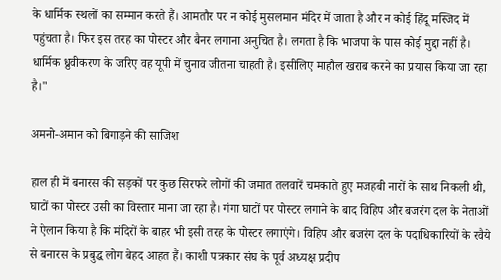के धार्मिक स्थलों का सम्मान करते हैं। आमतौर पर न कोई मुसलमान मंदिर में जाता है और न कोई हिंदू मस्जिद में पहुंचता है। फिर इस तरह का पोस्टर और बैनर लगाना अनुचित है। लगता है कि भाजपा के पास कोई मुद्दा नहीं है। धार्मिक ध्रुवीकरण के जरिए वह यूपी में चुनाव जीतना चाहती है। इसीलिए माहौल खराब करने का प्रयास किया जा रहा है।"

अमनो-अमान को बिगाड़ने की साजिश

हाल ही में बनारस की सड़कों पर कुछ सिरफरे लोगों की जमात तलवारें चमकाते हुए मजहबी नारों के साथ निकली थी, घाटों का पोस्टर उसी का विस्तार माना जा रहा है। गंगा घाटों पर पोस्टर लगाने के बाद विहिप और बजरंग दल के नेताओं ने ऐलान किया है कि मंदिरों के बाहर भी इसी तरह के पोस्टर लगाएंगे। विहिप और बजरंग दल के पदाधिकारियों के रवैये से बनारस के प्रबुद्ध लोग बेहद आहत हैं। काशी पत्रकार संघ के पूर्व अध्यक्ष प्रदीप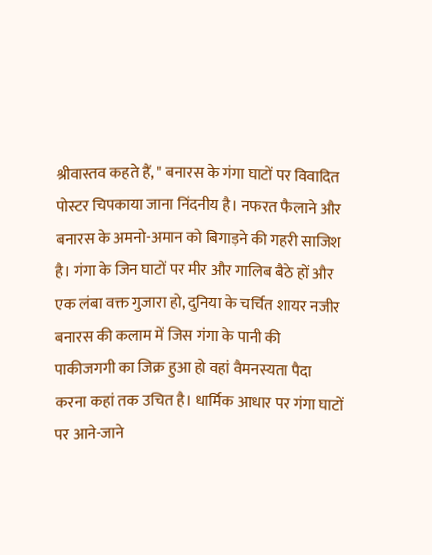श्रीवास्तव कहते हैं, " बनारस के गंगा घाटों पर विवादित पोस्टर चिपकाया जाना निंदनीय है। नफरत फैलाने और बनारस के अमनो-अमान को बिगाड़ने की गहरी साजिश है। गंगा के जिन घाटों पर मीर और गालिब बैठे हों और एक लंबा वक्त गुजारा हो, दुनिया के चर्चित शायर नजीर बनारस की कलाम में जिस गंगा के पानी की पाकीजगगी का जिक्र हुआ हो वहां वैमनस्यता पैदा करना कहां तक उचित है। धार्मिक आधार पर गंगा घाटों पर आने-जाने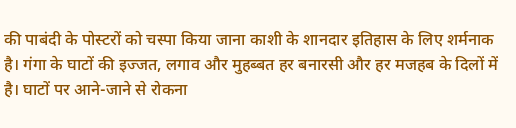की पाबंदी के पोस्टरों को चस्पा किया जाना काशी के शानदार इतिहास के लिए शर्मनाक है। गंगा के घाटों की इज्जत, लगाव और मुहब्बत हर बनारसी और हर मजहब के दिलों में है। घाटों पर आने-जाने से रोकना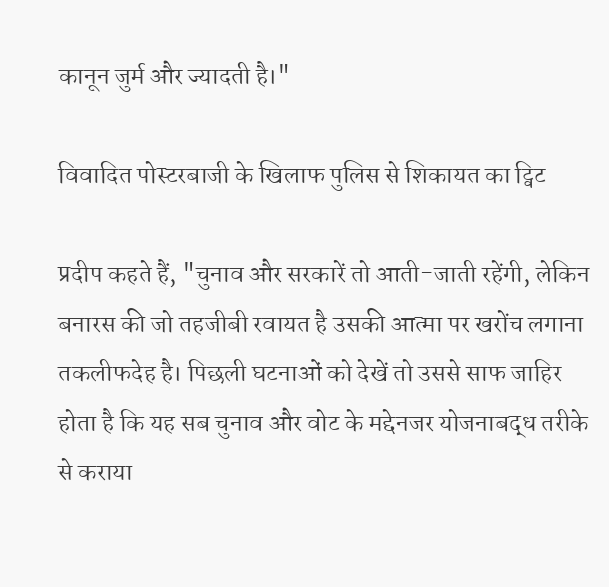कानून जुर्म और ज्यादती है।"

विवादित पोस्टरबाजी के खिलाफ पुलिस से शिकायत का ट्विट

प्रदीप कहते हैं, "चुनाव और सरकारें तो आती-जाती रहेंगी, लेकिन बनारस की जो तहजीबी रवायत है उसकी आत्मा पर खरोंच लगाना तकलीफदेह है। पिछली घटनाओं को देखें तो उससे साफ जाहिर होता है कि यह सब चुनाव और वोट के मद्देनजर योजनाबद्ध तरीके से कराया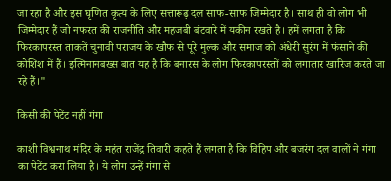जा रहा है और इस घृणित कृत्य के लिए सत्तारूढ़ दल साफ-साफ जिम्मेदार है। साथ ही वो लोग भी जिम्मेदार हैं जो नफरत की राजनीति और महजबी बंटवारे में यकीन रखते है। हमें लगता है कि फिरकापरस्त ताकतें चुनावी पराजय के खौफ से पूरे मुल्क और समाज को अंधेरी सुरंग में फंसाने की कोशिश में हैं। इत्मिनानबख्स बात यह है कि बनारस के लोग फिरकापरस्तों को लगातार खारिज करते जा रहे हैं।"

किसी की पेटेंट नहीं गंगा

काशी विश्वनाथ मंदिर के महंत राजेंद्र तिवारी कहते हैं लगता है कि विहिप और बजरंग दल वालों ने गंगा का पेटेंट करा लिया है। ये लोग उन्हें गंगा से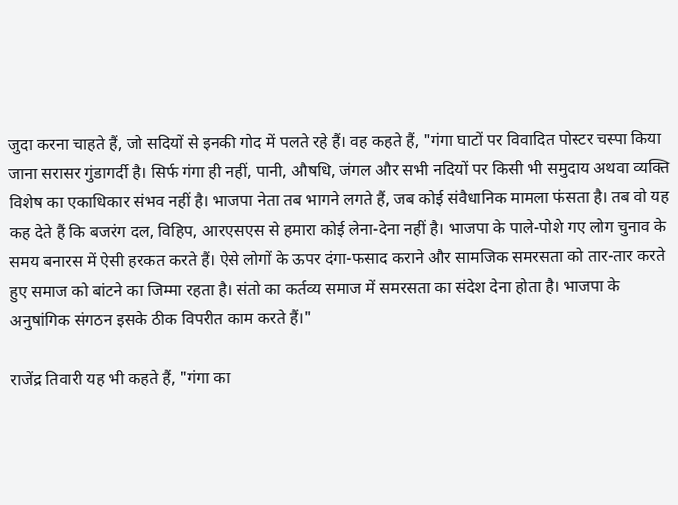जुदा करना चाहते हैं, जो सदियों से इनकी गोद में पलते रहे हैं। वह कहते हैं, "गंगा घाटों पर विवादित पोस्टर चस्पा किया जाना सरासर गुंडागर्दी है। सिर्फ गंगा ही नहीं, पानी, औषधि, जंगल और सभी नदियों पर किसी भी समुदाय अथवा व्यक्ति विशेष का एकाधिकार संभव नहीं है। भाजपा नेता तब भागने लगते हैं, जब कोई संवैधानिक मामला फंसता है। तब वो यह कह देते हैं कि बजरंग दल, विहिप, आरएसएस से हमारा कोई लेना-देना नहीं है। भाजपा के पाले-पोशे गए लोग चुनाव के समय बनारस में ऐसी हरकत करते हैं। ऐसे लोगों के ऊपर दंगा-फसाद कराने और सामजिक समरसता को तार-तार करते हुए समाज को बांटने का जिम्मा रहता है। संतो का कर्तव्य समाज में समरसता का संदेश देना होता है। भाजपा के अनुषांगिक संगठन इसके ठीक विपरीत काम करते हैं।"

राजेंद्र तिवारी यह भी कहते हैं, "गंगा का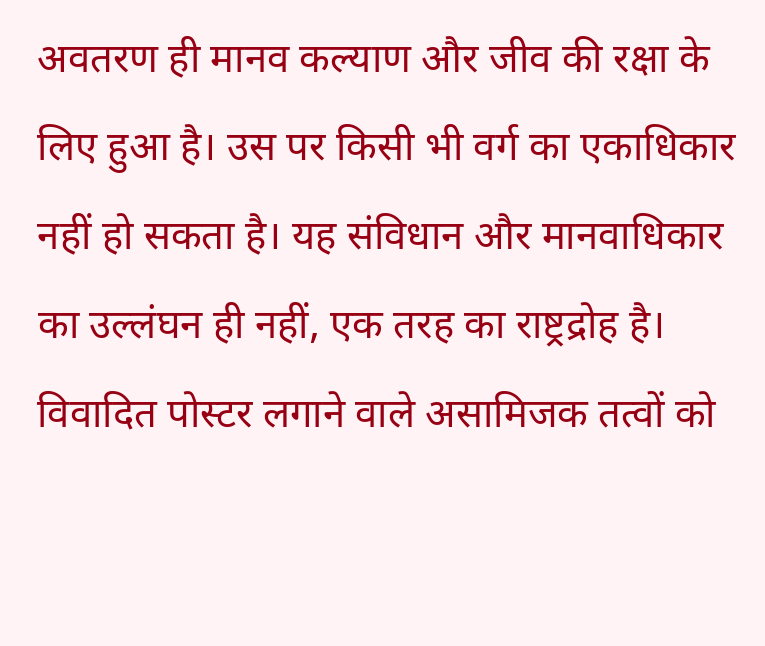अवतरण ही मानव कल्याण और जीव की रक्षा के लिए हुआ है। उस पर किसी भी वर्ग का एकाधिकार नहीं हो सकता है। यह संविधान और मानवाधिकार का उल्लंघन ही नहीं, एक तरह का राष्ट्रद्रोह है। विवादित पोस्टर लगाने वाले असामिजक तत्वों को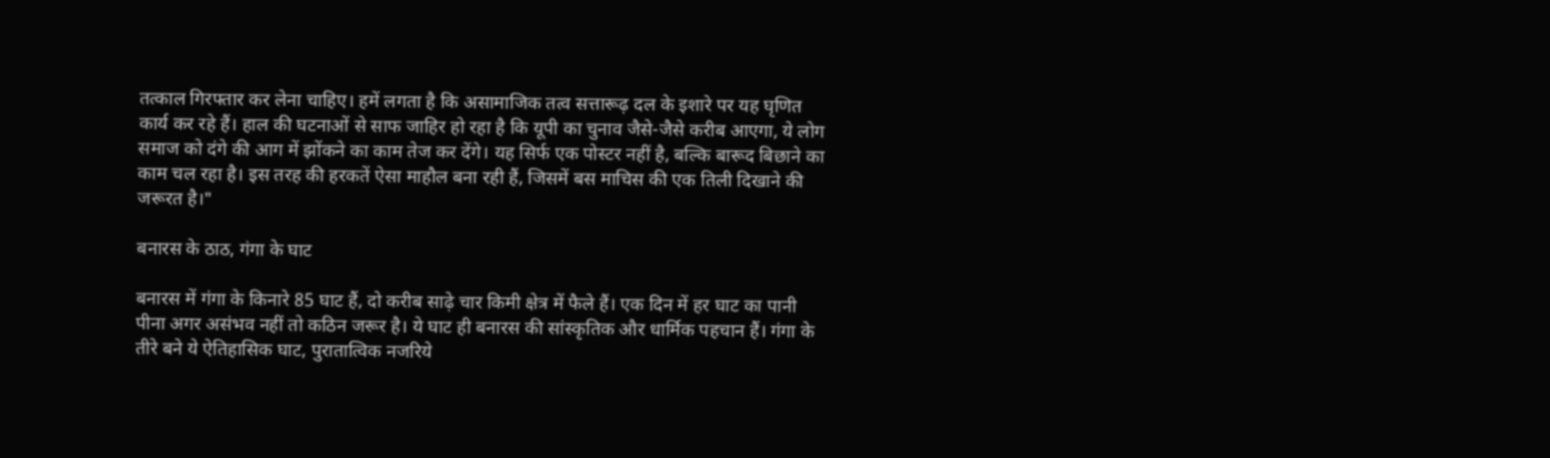तत्काल गिरफ्तार कर लेना चाहिए। हमें लगता है कि असामाजिक तत्व सत्तारूढ़ दल के इशारे पर यह घृणित कार्य कर रहे हैं। हाल की घटनाओं से साफ जाहिर हो रहा है कि यूपी का चुनाव जैसे-जैसे करीब आएगा, ये लोग समाज को दंगे की आग में झोंकने का काम तेज कर देंगे। यह सिर्फ एक पोस्टर नहीं है, बल्कि बारूद बिछाने का काम चल रहा है। इस तरह की हरकतें ऐसा माहौल बना रही हैं, जिसमें बस माचिस की एक तिली दिखाने की जरूरत है।"

बनारस के ठाठ, गंगा के घाट

बनारस में गंगा के किनारे 85 घाट हैं, दो करीब साढ़े चार किमी क्षेत्र में फैले हैं। एक दिन में हर घाट का पानी पीना अगर असंभव नहीं तो कठिन जरूर है। ये घाट ही बनारस की सांस्कृतिक और धार्मिक पहचान हैं। गंगा के तीरे बने ये ऐतिहासिक घाट, पुरातात्विक नजरिये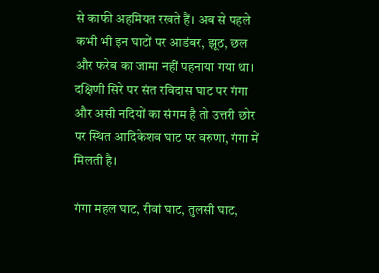से काफी अहमियत रखते हैं। अब से पहले कभी भी इन घाटों पर आडंबर, झूठ, छल और फरेब का जामा नहीं पहनाया गया था। दक्षिणी सिरे पर संत रविदास घाट पर गंगा और असी नदियों का संगम है तो उत्तरी छोर पर स्थित आदिकेशव घाट पर वरुणा, गंगा में मिलती है।

गंगा महल घाट, रीवां घाट, तुलसी घाट,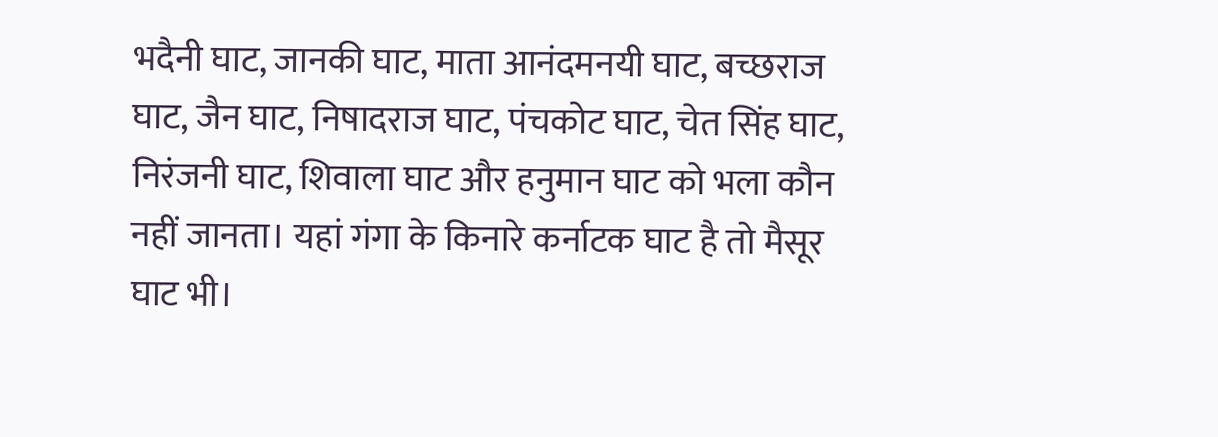भदैनी घाट, जानकी घाट, माता आनंदमनयी घाट, बच्छराज घाट, जैन घाट, निषादराज घाट, पंचकोट घाट, चेत सिंह घाट, निरंजनी घाट, शिवाला घाट और हनुमान घाट को भला कौन नहीं जानता। यहां गंगा के किनारे कर्नाटक घाट है तो मैसूर घाट भी।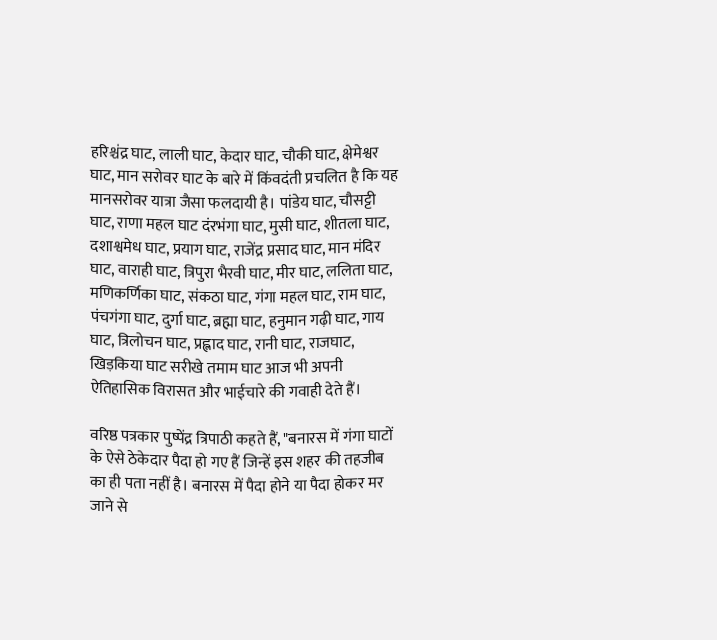हरिश्चंद्र घाट, लाली घाट, केदार घाट, चौकी घाट, क्षेमेश्वर घाट, मान सरोवर घाट के बारे में किंवदंती प्रचलित है कि यह मानसरोवर यात्रा जैसा फलदायी है। पांडेय घाट, चौसट्टी घाट, राणा महल घाट दंरभंगा घाट, मुसी घाट, शीतला घाट, दशाश्वमेध घाट, प्रयाग घाट, राजेंद्र प्रसाद घाट, मान मंदिर घाट, वाराही घाट, त्रिपुरा भैरवी घाट, मीर घाट, ललिता घाट, मणिकर्णिका घाट, संकठा घाट, गंगा महल घाट, राम घाट, पंचगंगा घाट, दुर्गा घाट, ब्रह्मा घाट, हनुमान गढ़ी घाट, गाय घाट, त्रिलोचन घाट, प्रह्लाद घाट, रानी घाट, राजघाट, खिड़किया घाट सरीखे तमाम घाट आज भी अपनी ऐतिहासिक विरासत और भाईचारे की गवाही देते हैं।

वरिष्ठ पत्रकार पुष्पेंद्र त्रिपाठी कहते हैं, "बनारस में गंगा घाटों के ऐसे ठेकेदार पैदा हो गए हैं जिन्हें इस शहर की तहजीब का ही पता नहीं है। बनारस में पैदा होने या पैदा होकर मर जाने से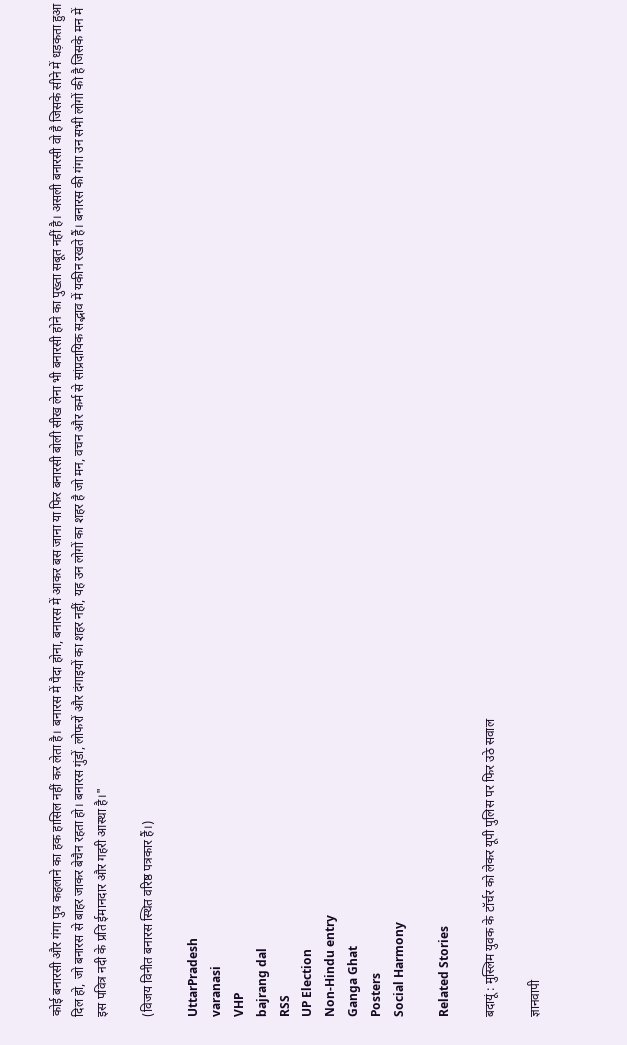कोई बनारसी और गंगा पुत्र कहलाने का हक हासिल नहीं कर लेता है। बनारस में पैदा होना, बनारस में आकर बस जाना या फिर बनारसी बोली सीख लेना भी बनारसी होने का पुख्ता सबूत नहीं है। असली बनारसी वो है जिसके सीने में धड़कता हुआ दिल हो, जो बनारस से बाहर जाकर बेचैन रहता हो। बनारस गुंडों, लोफरों और दंगाइयों का शहर नहीं, यह उन लोगों का शहर है जो मन, वचन और कर्म से सांप्रदायिक सद्भाव में यकीन रखते हैं। बनारस की गंगा उन सभी लोगों की है जिसके मन में इस पवित्र नदी के प्रति ईमानदार और गहरी आस्था है।"

(विजय विनीत बनारस स्थित वरिष्ठ पत्रकार हैं।)

UttarPradesh
varanasi
VHP
bajrang dal
RSS
UP Election
Non-Hindu entry
Ganga Ghat
Posters
Social Harmony

Related Stories

बदायूं : मुस्लिम युवक के टॉर्चर को लेकर यूपी पुलिस पर फिर उठे सवाल

ज्ञानवापी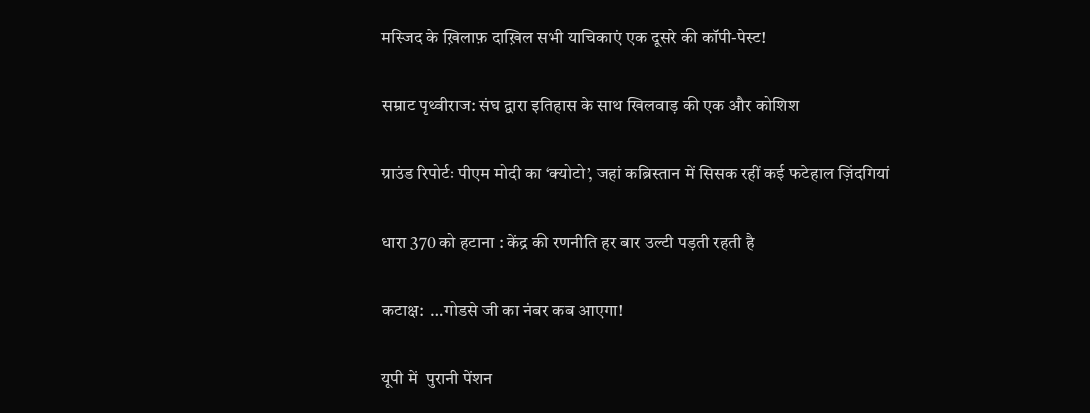मस्जिद के ख़िलाफ़ दाख़िल सभी याचिकाएं एक दूसरे की कॉपी-पेस्ट!

सम्राट पृथ्वीराज: संघ द्वारा इतिहास के साथ खिलवाड़ की एक और कोशिश

ग्राउंड रिपोर्टः पीएम मोदी का ‘क्योटो’, जहां कब्रिस्तान में सिसक रहीं कई फटेहाल ज़िंदगियां

धारा 370 को हटाना : केंद्र की रणनीति हर बार उल्टी पड़ती रहती है

कटाक्ष:  …गोडसे जी का नंबर कब आएगा!

यूपी में  पुरानी पेंशन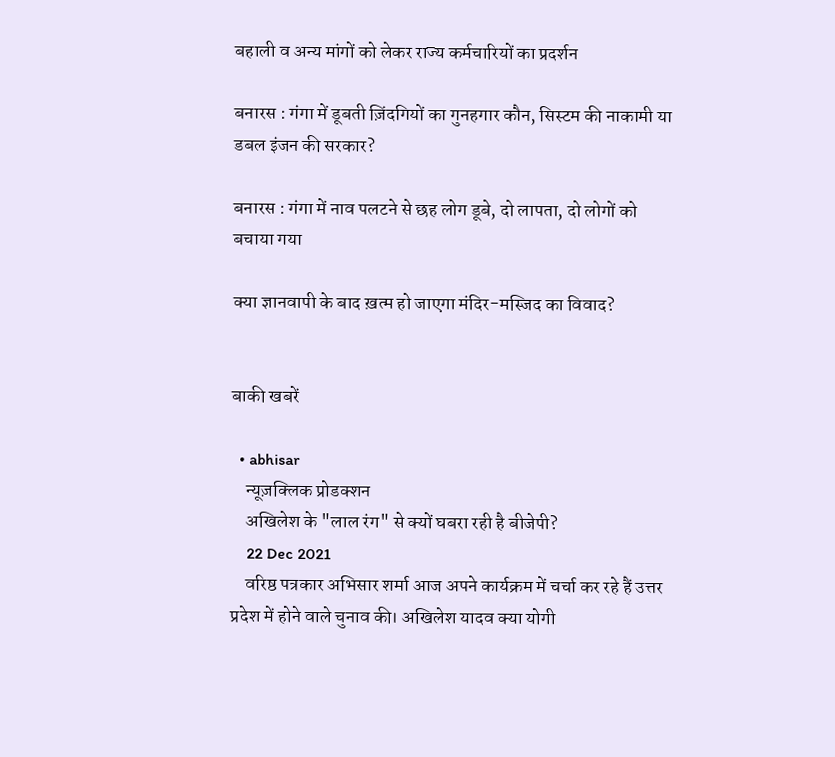बहाली व अन्य मांगों को लेकर राज्य कर्मचारियों का प्रदर्शन

बनारस : गंगा में डूबती ज़िंदगियों का गुनहगार कौन, सिस्टम की नाकामी या डबल इंजन की सरकार?

बनारस : गंगा में नाव पलटने से छह लोग डूबे, दो लापता, दो लोगों को बचाया गया

क्या ज्ञानवापी के बाद ख़त्म हो जाएगा मंदिर-मस्जिद का विवाद?


बाकी खबरें

  • abhisar
    न्यूज़क्लिक प्रोडक्शन
    अखिलेश के "लाल रंग" से क्यों घबरा रही है बीजेपी?
    22 Dec 2021
    वरिष्ठ पत्रकार अभिसार शर्मा आज अपने कार्यक्रम में चर्चा कर रहे हैं उत्तर प्रदेश में होने वाले चुनाव की। अखिलेश यादव क्या योगी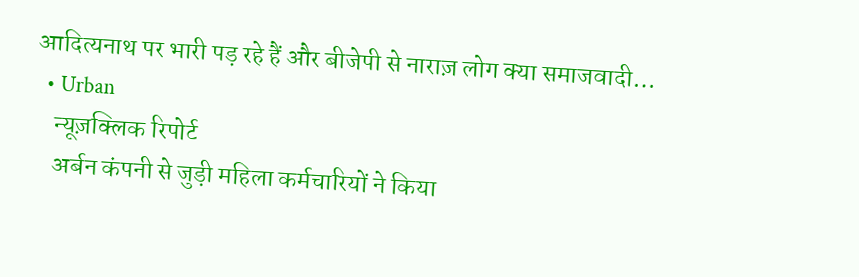आदित्यनाथ पर भारी पड़ रहे हैं और बीजेपी से नाराज़ लोग क्या समाजवादी…
  • Urban
    न्यूज़क्लिक रिपोर्ट
    अर्बन कंपनी से जुड़ी महिला कर्मचारियों ने किया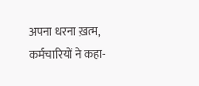अपना धरना ख़त्म, कर्मचारियों ने कहा-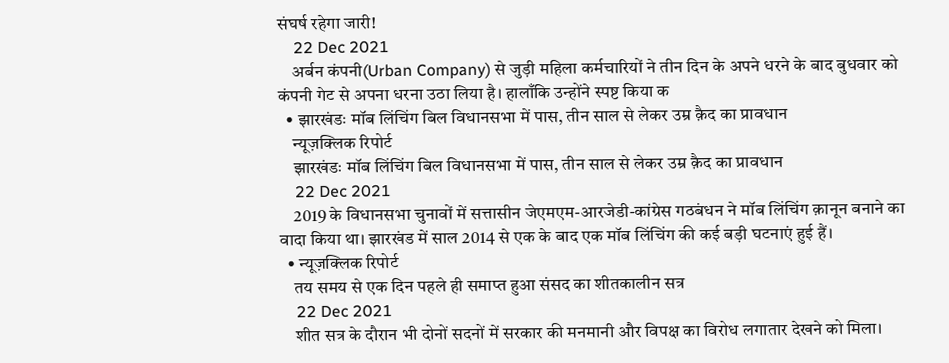संघर्ष रहेगा जारी!
    22 Dec 2021
    अर्बन कंपनी(Urban Company) से जुड़ी महिला कर्मचारियों ने तीन दिन के अपने धरने के बाद बुधवार को कंपनी गेट से अपना धरना उठा लिया है। हालाँकि उन्होंने स्पष्ट किया क
  • झारखंडः मॉब लिंचिंग बिल विधानसभा में पास, तीन साल से लेकर उम्र क़ैद का प्रावधान
    न्यूज़क्लिक रिपोर्ट
    झारखंडः मॉब लिंचिंग बिल विधानसभा में पास, तीन साल से लेकर उम्र क़ैद का प्रावधान
    22 Dec 2021
    2019 के विधानसभा चुनावों में सत्तासीन जेएमएम-आरजेडी-कांग्रेस गठबंधन ने मॉब लिंचिंग क़ानून बनाने का वादा किया था। झारखंड में साल 2014 से एक के बाद एक मॉब लिंचिंग की कई बड़ी घटनाएं हुई हैं।
  • न्यूज़क्लिक रिपोर्ट
    तय समय से एक दिन पहले ही समाप्त हुआ संसद का शीतकालीन सत्र
    22 Dec 2021
    शीत सत्र के दौरान भी दोनों सदनों में सरकार की मनमानी और विपक्ष का विरोध लगातार देखने को मिला।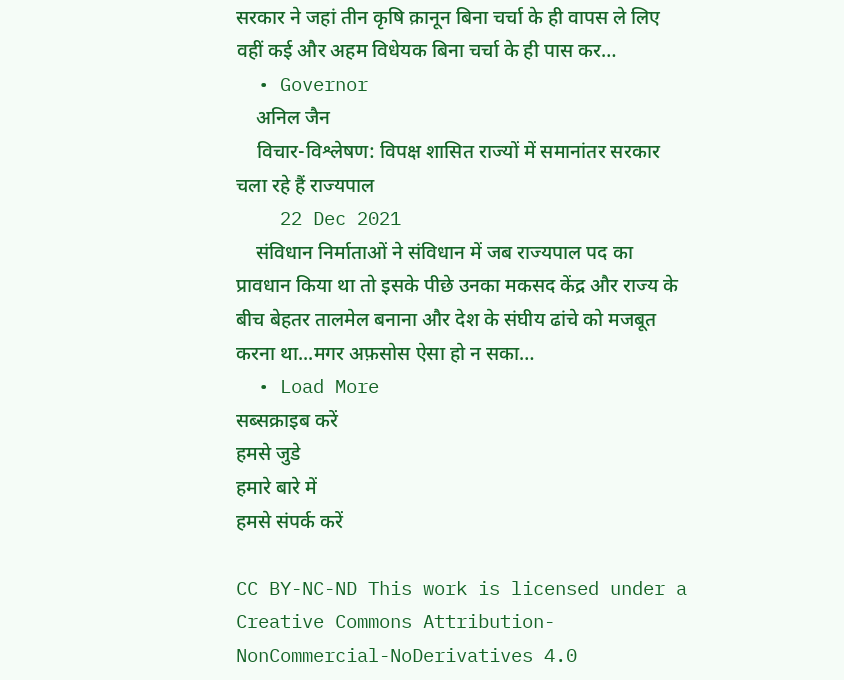सरकार ने जहां तीन कृषि क़ानून बिना चर्चा के ही वापस ले लिए वहीं कई और अहम विधेयक बिना चर्चा के ही पास कर…
  • Governor
    अनिल जैन
    विचार-विश्लेषण: विपक्ष शासित राज्यों में समानांतर सरकार चला रहे हैं राज्यपाल
    22 Dec 2021
    संविधान निर्माताओं ने संविधान में जब राज्यपाल पद का प्रावधान किया था तो इसके पीछे उनका मकसद केंद्र और राज्य के बीच बेहतर तालमेल बनाना और देश के संघीय ढांचे को मजबूत करना था...मगर अफ़सोस ऐसा हो न सका…
  • Load More
सब्सक्राइब करें
हमसे जुडे
हमारे बारे में
हमसे संपर्क करें

CC BY-NC-ND This work is licensed under a Creative Commons Attribution-NonCommercial-NoDerivatives 4.0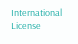International License